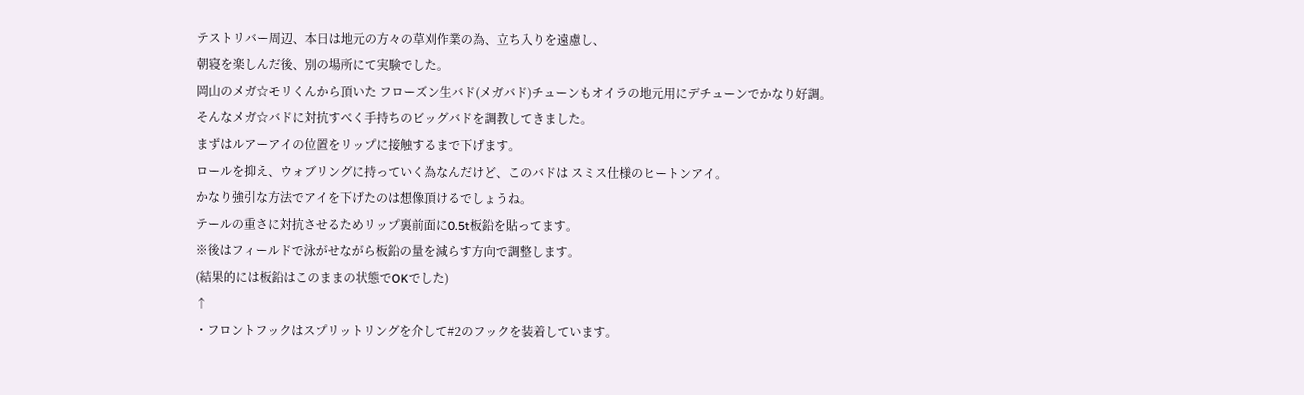テストリバー周辺、本日は地元の方々の草刈作業の為、立ち入りを遠慮し、
朝寝を楽しんだ後、別の場所にて実験でした。
岡山のメガ☆モリくんから頂いた フローズン生バド(メガバド)チューンもオイラの地元用にデチューンでかなり好調。
そんなメガ☆バドに対抗すべく手持ちのビッグバドを調教してきました。
まずはルアーアイの位置をリップに接触するまで下げます。
ロールを抑え、ウォブリングに持っていく為なんだけど、このバドは スミス仕様のヒートンアイ。
かなり強引な方法でアイを下げたのは想像頂けるでしょうね。
テールの重さに対抗させるためリップ裏前面に0.5t板鉛を貼ってます。
※後はフィールドで泳がせながら板鉛の量を減らす方向で調整します。
(結果的には板鉛はこのままの状態でOKでした)
↑
・フロントフックはスプリットリングを介して#2のフックを装着しています。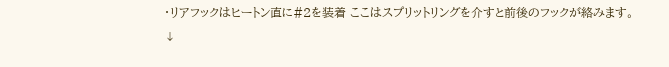・リアフックはヒートン直に#2を装着 ここはスプリットリングを介すと前後のフックが絡みます。
↓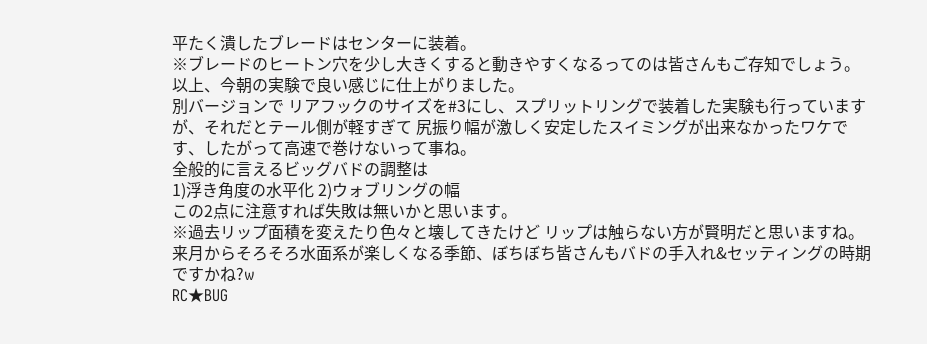平たく潰したブレードはセンターに装着。
※ブレードのヒートン穴を少し大きくすると動きやすくなるってのは皆さんもご存知でしょう。
以上、今朝の実験で良い感じに仕上がりました。
別バージョンで リアフックのサイズを#3にし、スプリットリングで装着した実験も行っていますが、それだとテール側が軽すぎて 尻振り幅が激しく安定したスイミングが出来なかったワケです、したがって高速で巻けないって事ね。
全般的に言えるビッグバドの調整は
1)浮き角度の水平化 2)ウォブリングの幅
この2点に注意すれば失敗は無いかと思います。
※過去リップ面積を変えたり色々と壊してきたけど リップは触らない方が賢明だと思いますね。
来月からそろそろ水面系が楽しくなる季節、ぼちぼち皆さんもバドの手入れ&セッティングの時期ですかね?w
RC★BUG